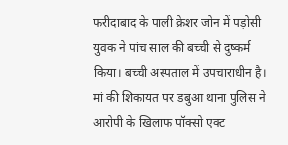फरीदाबाद के पाली क्रेशर जोन में पड़ोसी युवक ने पांच साल की बच्ची से दुष्कर्म किया। बच्ची अस्पताल में उपचाराधीन है। मां की शिकायत पर डबुआ थाना पुलिस ने आरोपी के खिलाफ पॉक्सो एक्ट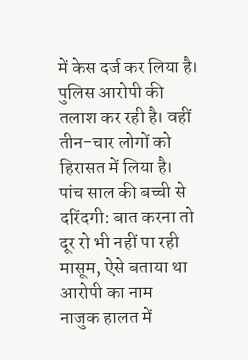में केस दर्ज कर लिया है। पुलिस आरोपी की तलाश कर रही है। वहीं तीन-चार लोगों को हिरासत में लिया है।
पांच साल की बच्ची से दरिंदगी: बात करना तो दूर रो भी नहीं पा रही मासूम, ऐसे बताया था आरोपी का नाम
नाजुक हालत में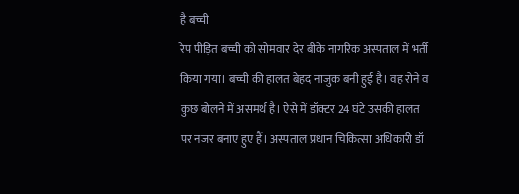है बच्ची
रेप पीड़ित बच्ची को सोमवार देर बीके नागरिक अस्पताल में भर्ती किया गया। बच्ची की हालत बेहद नाजुक बनी हुई है। वह रोने व कुछ बोलने में असमर्थ है। ऐसे में डॉक्टर 24 घंटे उसकी हालत पर नजर बनाए हुए हैं। अस्पताल प्रधान चिकित्सा अधिकारी डॉ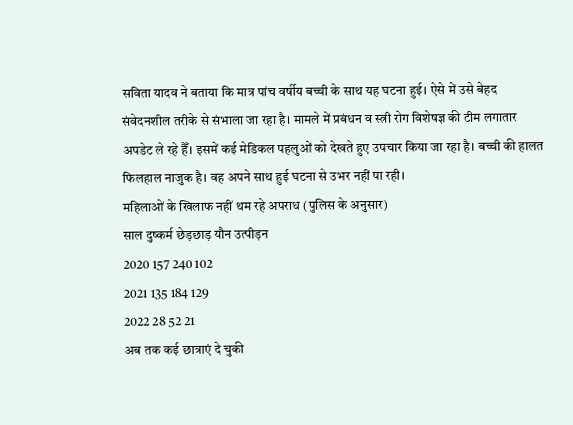सविता यादव ने बताया कि मात्र पांच वर्षीय बच्ची के साथ यह घटना हुई। ऐसे में उसे बेहद संवेदनशील तरीके से संभाला जा रहा है। मामले में प्रबंधन व स्त्री रोग विशेषज्ञ की टीम लगातार अपडेट ले रहे हैँ। इसमें कई मेडिकल पहलुओं को देखते हुए उपचार किया जा रहा है। बच्ची की हालत फिलहाल नाजुक है। वह अपने साथ हुई घटना से उभर नहीं पा रही।
महिलाओं के खिलाफ नहीं थम रहे अपराध (पुलिस के अनुसार)
साल दुष्कर्म छेड़छाड़ यौन उत्पीड़न
2020 157 240 102
2021 135 184 129
2022 28 52 21
अब तक कई छात्राएं दे चुकी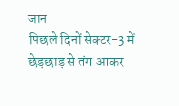जान
पिछले दिनों सेक्टर-3 में छेड़छाड़ से तंग आकर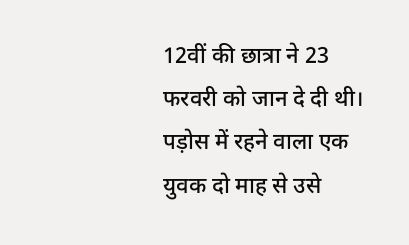12वीं की छात्रा ने 23 फरवरी को जान दे दी थी। पड़ोस में रहने वाला एक युवक दो माह से उसे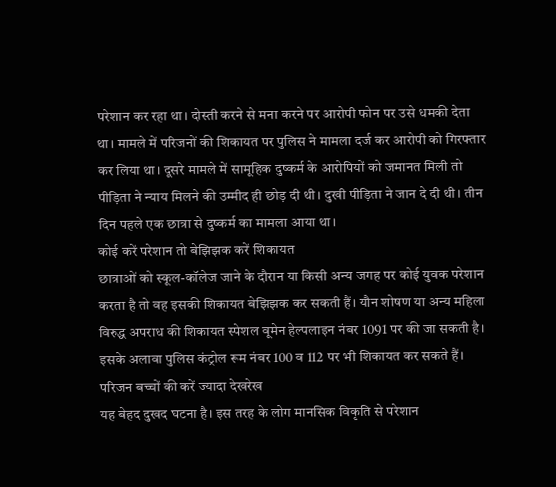परेशान कर रहा था। दोस्ती करने से मना करने पर आरोपी फोन पर उसे धमकी देता था। मामले में परिजनों की शिकायत पर पुलिस ने मामला दर्ज कर आरोपी को गिरफ्तार कर लिया था। दूसरे मामले में सामूहिक दुष्कर्म के आरोपियों को जमानत मिली तो पीड़िता ने न्याय मिलने की उम्मीद ही छोड़ दी थी। दुखी पीड़िता ने जान दे दी थी। तीन दिन पहले एक छात्रा से दुष्कर्म का मामला आया था।
कोई करें परेशान तो बेझिझक करें शिकायत
छात्राओं को स्कूल-कॉलेज जाने के दौरान या किसी अन्य जगह पर कोई युवक परेशान करता है तो वह इसकी शिकायत बेझिझक कर सकती हैं। यौन शोषण या अन्य महिला विरुद्ध अपराध की शिकायत स्पेशल वूमेन हेल्पलाइन नंबर 1091 पर की जा सकती है। इसके अलावा पुलिस कंट्रोल रूम नंबर 100 व 112 पर भी शिकायत कर सकते हैं।
परिजन बच्चों की करें ज्यादा देखरेख
यह बेहद दुखद घटना है। इस तरह के लोग मानसिक विकृति से परेशान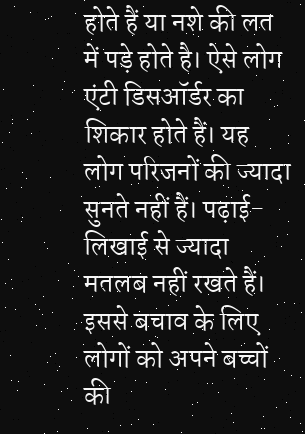होते हैं या नशे की लत में पड़े होते है। ऐसे लोग एंटी डिसऑर्डर का शिकार होते हैं। यह लोग परिजनों की ज्यादा सुनते नहीं हैं। पढ़ाई-लिखाई से ज्यादा मतलब नहीं रखते हैं। इससे बचाव के लिए लोगों को अपने बच्चों की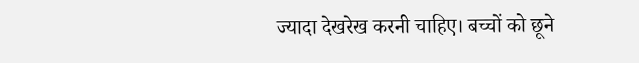ज्यादा देखरेख करनी चाहिए। बच्चों को छूने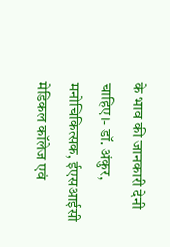के भाव की जानकारी देनी चाहिए।- डॉ. अंकुर, मनोचिकित्सक, ईएसआईसी मेडिकल कॉलेज एवं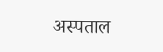अस्पताल